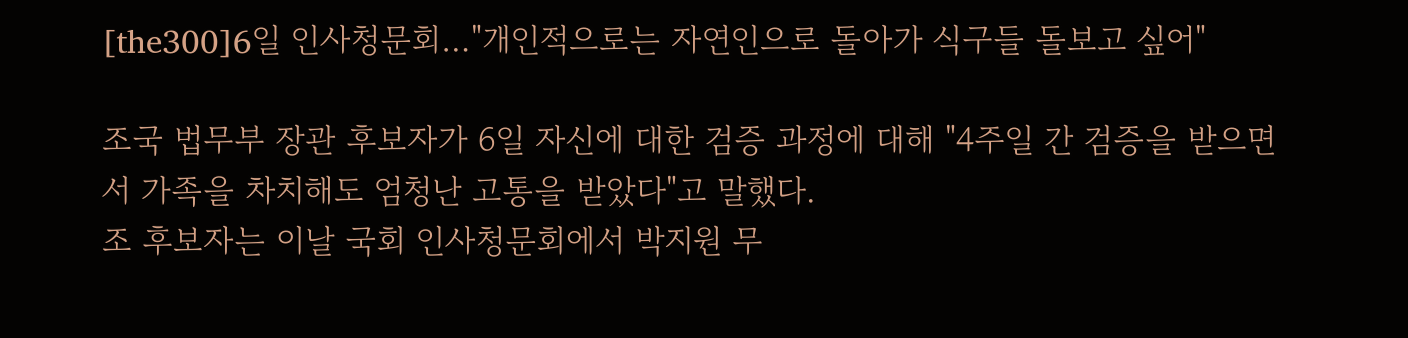[the300]6일 인사청문회…"개인적으로는 자연인으로 돌아가 식구들 돌보고 싶어"

조국 법무부 장관 후보자가 6일 자신에 대한 검증 과정에 대해 "4주일 간 검증을 받으면서 가족을 차치해도 엄청난 고통을 받았다"고 말했다.
조 후보자는 이날 국회 인사청문회에서 박지원 무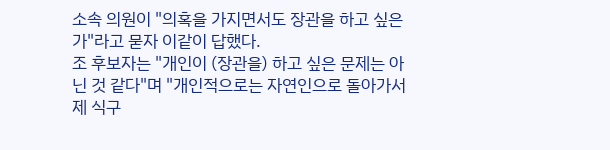소속 의원이 "의혹을 가지면서도 장관을 하고 싶은가"라고 묻자 이같이 답했다.
조 후보자는 "개인이 (장관을) 하고 싶은 문제는 아닌 것 같다"며 "개인적으로는 자연인으로 돌아가서 제 식구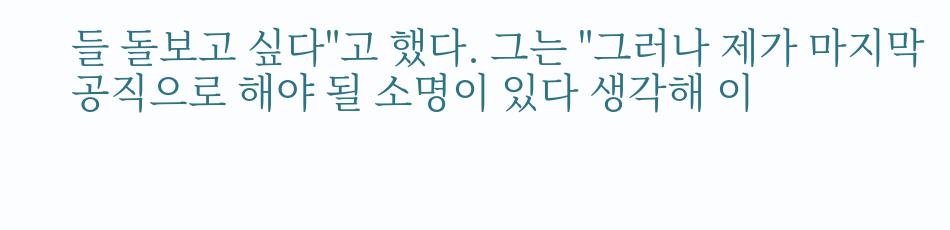들 돌보고 싶다"고 했다. 그는 "그러나 제가 마지막 공직으로 해야 될 소명이 있다 생각해 이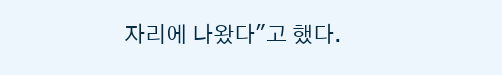자리에 나왔다"고 했다.